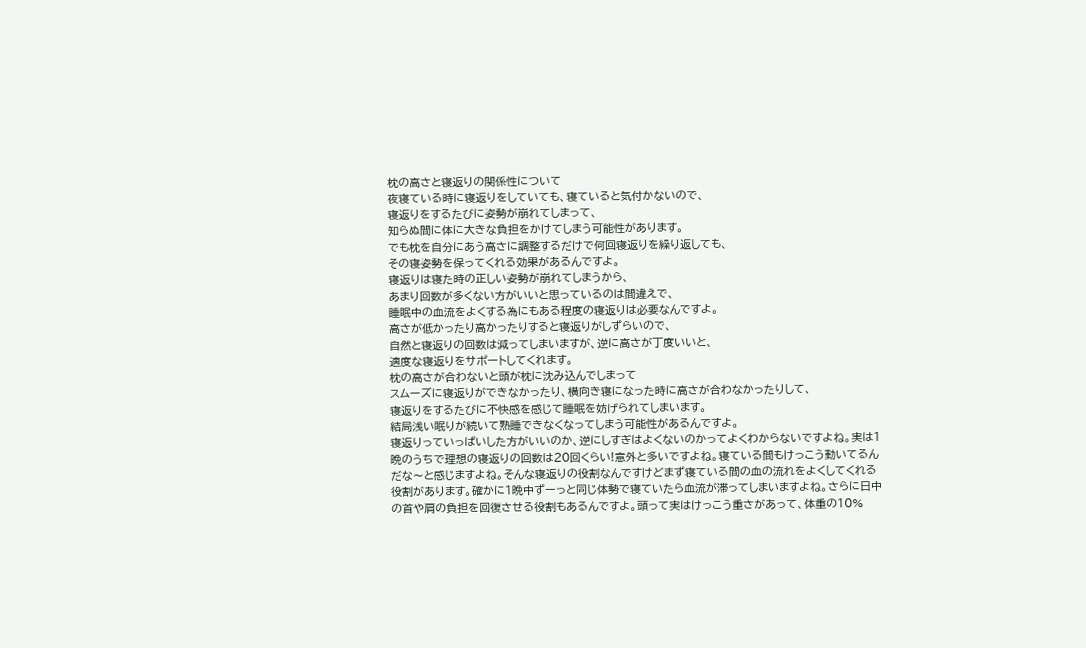枕の高さと寝返りの関係性について
夜寝ている時に寝返りをしていても、寝ていると気付かないので、
寝返りをするたびに姿勢が崩れてしまって、
知らぬ間に体に大きな負担をかけてしまう可能性があります。
でも枕を自分にあう高さに調整するだけで何回寝返りを繰り返しても、
その寝姿勢を保ってくれる効果があるんですよ。
寝返りは寝た時の正しい姿勢が崩れてしまうから、
あまり回数が多くない方がいいと思っているのは間違えで、
睡眠中の血流をよくする為にもある程度の寝返りは必要なんですよ。
高さが低かったり高かったりすると寝返りがしずらいので、
自然と寝返りの回数は減ってしまいますが、逆に高さが丁度いいと、
適度な寝返りをサポートしてくれます。
枕の高さが合わないと頭が枕に沈み込んでしまって
スムーズに寝返りができなかったり、横向き寝になった時に高さが合わなかったりして、
寝返りをするたびに不快感を感じて睡眠を妨げられてしまいます。
結局浅い眠りが続いて熟睡できなくなってしまう可能性があるんですよ。
寝返りっていっぱいした方がいいのか、逆にしすぎはよくないのかってよくわからないですよね。実は1晩のうちで理想の寝返りの回数は20回くらい!意外と多いですよね。寝ている間もけっこう動いてるんだな〜と感じますよね。そんな寝返りの役割なんですけどまず寝ている間の血の流れをよくしてくれる役割があります。確かに1晩中ずーっと同じ体勢で寝ていたら血流が滞ってしまいますよね。さらに日中の首や肩の負担を回復させる役割もあるんですよ。頭って実はけっこう重さがあって、体重の10%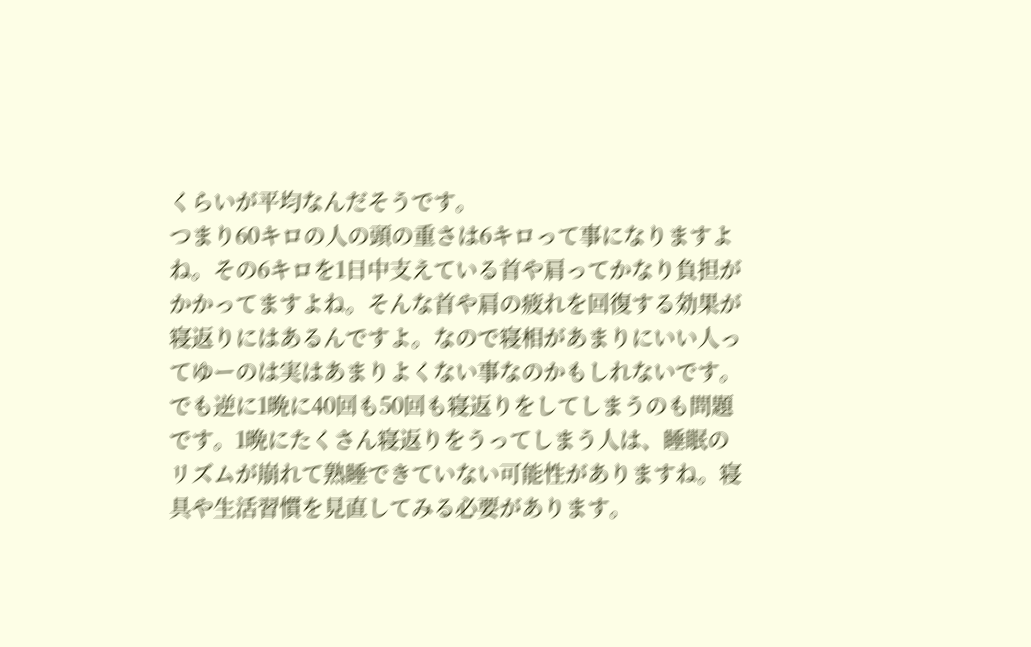くらいが平均なんだそうです。
つまり60キロの人の頭の重さは6キロって事になりますよね。その6キロを1日中支えている首や肩ってかなり負担がかかってますよね。そんな首や肩の疲れを回復する効果が寝返りにはあるんですよ。なので寝相があまりにいい人ってゆーのは実はあまりよくない事なのかもしれないです。でも逆に1晩に40回も50回も寝返りをしてしまうのも問題です。1晩にたくさん寝返りをうってしまう人は、睡眠のリズムが崩れて熟睡できていない可能性がありますね。寝具や生活習慣を見直してみる必要があります。